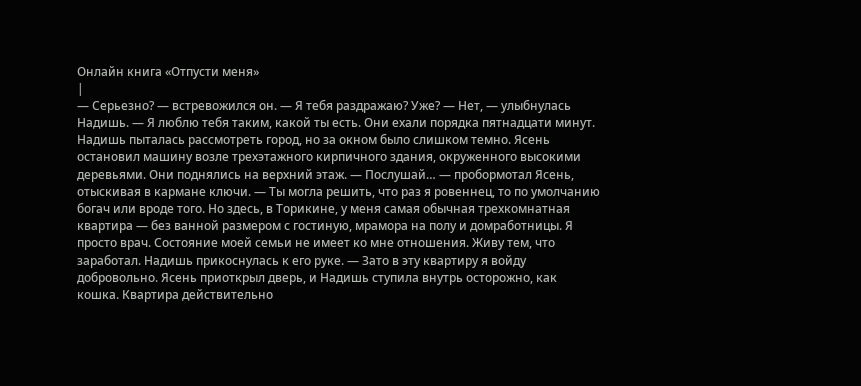Онлайн книга «Отпусти меня»
|
— Серьезно? — встревожился он. — Я тебя раздражаю? Уже? — Нет, — улыбнулась Надишь. — Я люблю тебя таким, какой ты есть. Они ехали порядка пятнадцати минут. Надишь пыталась рассмотреть город, но за окном было слишком темно. Ясень остановил машину возле трехэтажного кирпичного здания, окруженного высокими деревьями. Они поднялись на верхний этаж. — Послушай… — пробормотал Ясень, отыскивая в кармане ключи. — Ты могла решить, что раз я ровеннец, то по умолчанию богач или вроде того. Но здесь, в Торикине, у меня самая обычная трехкомнатная квартира — без ванной размером с гостиную, мрамора на полу и домработницы. Я просто врач. Состояние моей семьи не имеет ко мне отношения. Живу тем, что заработал. Надишь прикоснулась к его руке. — Зато в эту квартиру я войду добровольно. Ясень приоткрыл дверь, и Надишь ступила внутрь осторожно, как кошка. Квартира действительно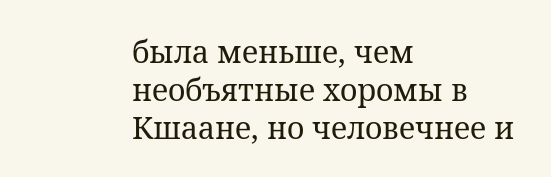была меньше, чем необъятные хоромы в Кшаане, но человечнее и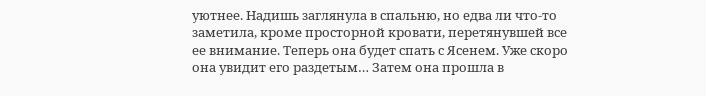уютнее. Надишь заглянула в спальню, но едва ли что-то заметила, кроме просторной кровати, перетянувшей все ее внимание. Теперь она будет спать с Ясенем. Уже скоро она увидит его раздетым… Затем она прошла в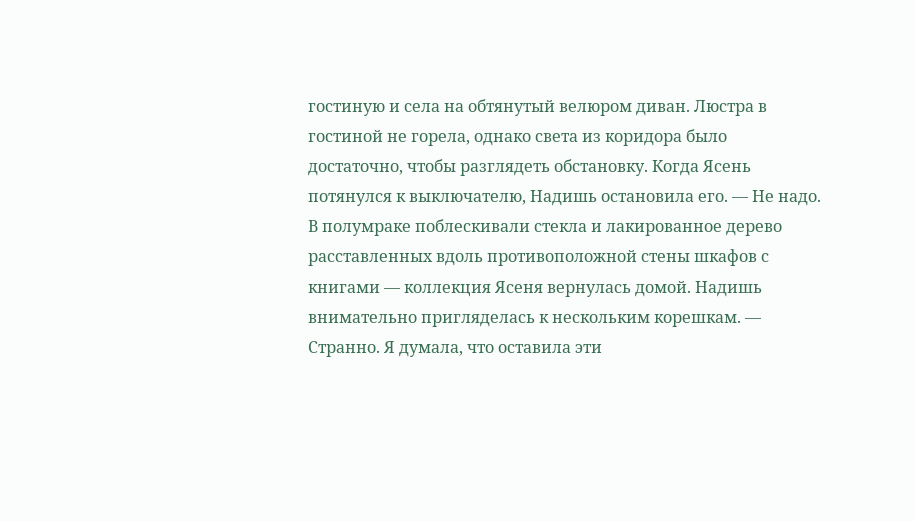гостиную и села на обтянутый велюром диван. Люстра в гостиной не горела, однако света из коридора было достаточно, чтобы разглядеть обстановку. Когда Ясень потянулся к выключателю, Надишь остановила его. — Не надо. В полумраке поблескивали стекла и лакированное дерево расставленных вдоль противоположной стены шкафов с книгами — коллекция Ясеня вернулась домой. Надишь внимательно пригляделась к нескольким корешкам. — Странно. Я думала, что оставила эти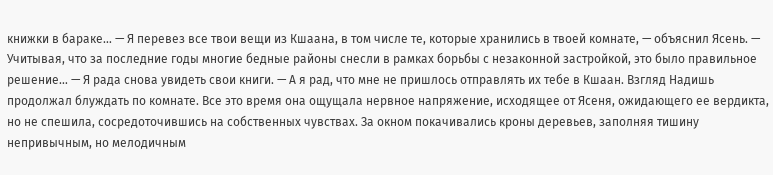книжки в бараке… — Я перевез все твои вещи из Кшаана, в том числе те, которые хранились в твоей комнате, — объяснил Ясень. — Учитывая, что за последние годы многие бедные районы снесли в рамках борьбы с незаконной застройкой, это было правильное решение… — Я рада снова увидеть свои книги. — А я рад, что мне не пришлось отправлять их тебе в Кшаан. Взгляд Надишь продолжал блуждать по комнате. Все это время она ощущала нервное напряжение, исходящее от Ясеня, ожидающего ее вердикта, но не спешила, сосредоточившись на собственных чувствах. За окном покачивались кроны деревьев, заполняя тишину непривычным, но мелодичным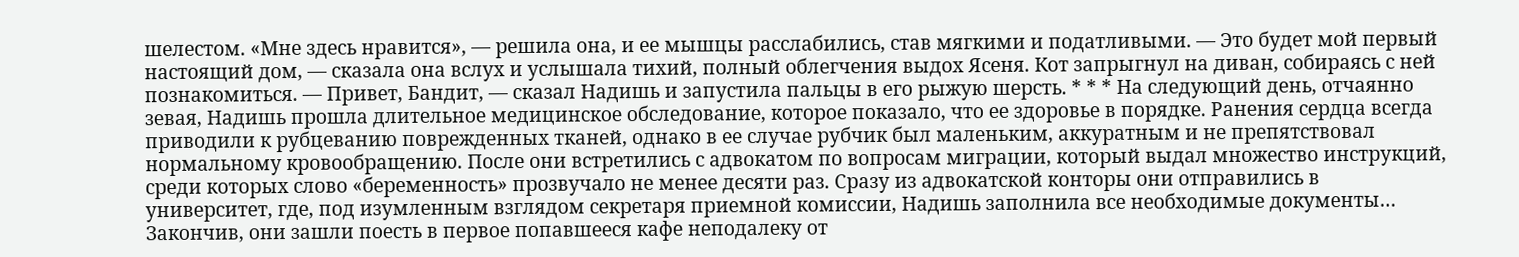шелестом. «Мне здесь нравится», — решила она, и ее мышцы расслабились, став мягкими и податливыми. — Это будет мой первый настоящий дом, — сказала она вслух и услышала тихий, полный облегчения выдох Ясеня. Кот запрыгнул на диван, собираясь с ней познакомиться. — Привет, Бандит, — сказал Надишь и запустила пальцы в его рыжую шерсть. * * * На следующий день, отчаянно зевая, Надишь прошла длительное медицинское обследование, которое показало, что ее здоровье в порядке. Ранения сердца всегда приводили к рубцеванию поврежденных тканей, однако в ее случае рубчик был маленьким, аккуратным и не препятствовал нормальному кровообращению. После они встретились с адвокатом по вопросам миграции, который выдал множество инструкций, среди которых слово «беременность» прозвучало не менее десяти раз. Сразу из адвокатской конторы они отправились в университет, где, под изумленным взглядом секретаря приемной комиссии, Надишь заполнила все необходимые документы… Закончив, они зашли поесть в первое попавшееся кафе неподалеку от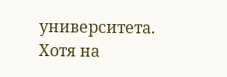университета. Хотя на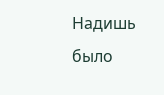Надишь было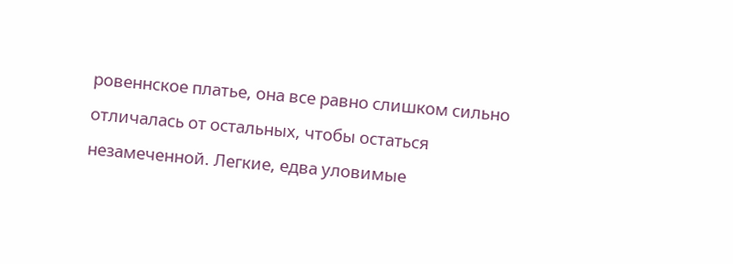ровеннское платье, она все равно слишком сильно отличалась от остальных, чтобы остаться незамеченной. Легкие, едва уловимые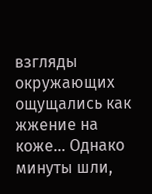взгляды окружающих ощущались как жжение на коже… Однако минуты шли,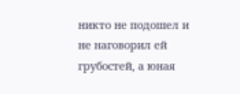никто не подошел и не наговорил ей грубостей, а юная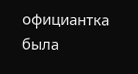официантка была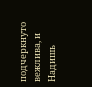подчеркнуто вежлива, и Надишь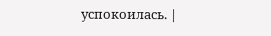успокоилась. |